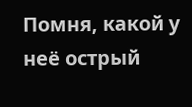Помня, какой у неё острый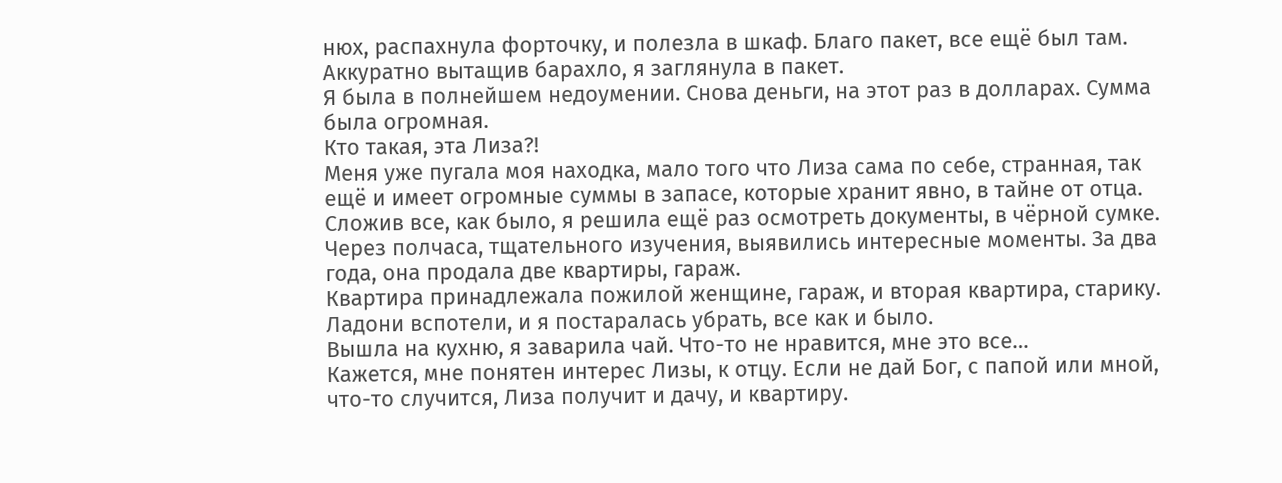нюх, распахнула форточку, и полезла в шкаф. Благо пакет, все ещё был там.
Аккуратно вытащив барахло, я заглянула в пакет.
Я была в полнейшем недоумении. Снова деньги, на этот раз в долларах. Сумма была огромная.
Кто такая, эта Лиза?!
Меня уже пугала моя находка, мало того что Лиза сама по себе, странная, так ещё и имеет огромные суммы в запасе, которые хранит явно, в тайне от отца. Сложив все, как было, я решила ещё раз осмотреть документы, в чёрной сумке.
Через полчаса, тщательного изучения, выявились интересные моменты. За два года, она продала две квартиры, гараж.
Квартира принадлежала пожилой женщине, гараж, и вторая квартира, старику. Ладони вспотели, и я постаралась убрать, все как и было.
Вышла на кухню, я заварила чай. Что-то не нравится, мне это все…
Кажется, мне понятен интерес Лизы, к отцу. Если не дай Бог, с папой или мной, что-то случится, Лиза получит и дачу, и квартиру.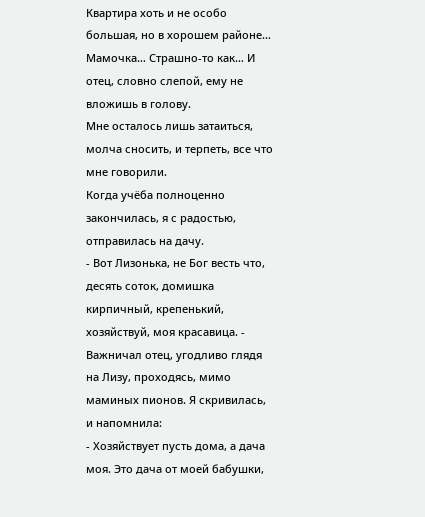Квартира хоть и не особо большая, но в хорошем районе…
Мамочка… Страшно-то как… И отец, словно слепой, ему не вложишь в голову.
Мне осталось лишь затаиться, молча сносить, и терпеть, все что мне говорили.
Когда учёба полноценно закончилась, я с радостью, отправилась на дачу.
- Вот Лизонька, не Бог весть что, десять соток, домишка кирпичный, крепенький, хозяйствуй, моя красавица. - Важничал отец, угодливо глядя на Лизу, проходясь, мимо маминых пионов. Я скривилась, и напомнила:
- Хозяйствует пусть дома, а дача моя. Это дача от моей бабушки,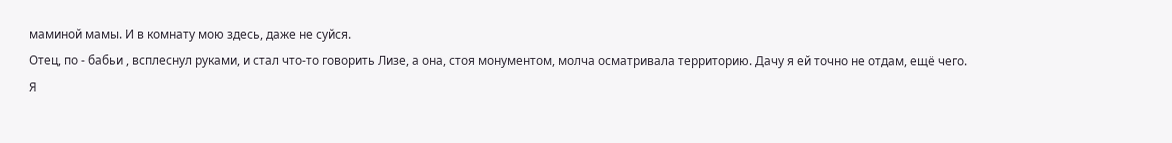маминой мамы. И в комнату мою здесь, даже не суйся.
Отец, по - бабьи , всплеснул руками, и стал что-то говорить Лизе, а она, стоя монументом, молча осматривала территорию. Дачу я ей точно не отдам, ещё чего.
Я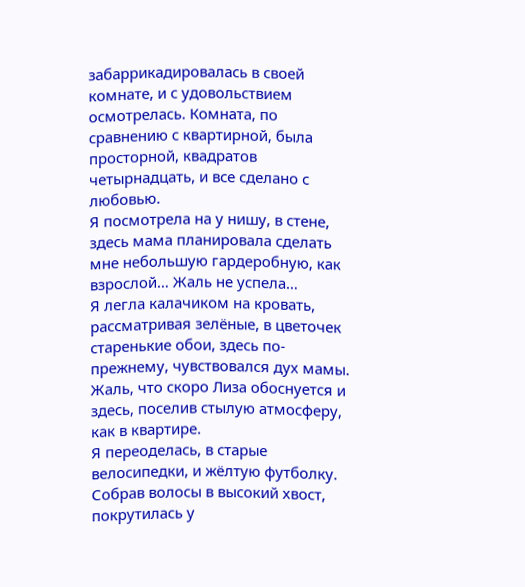забаррикадировалась в своей комнате, и с удовольствием осмотрелась. Комната, по сравнению с квартирной, была просторной, квадратов четырнадцать, и все сделано с любовью.
Я посмотрела на у нишу, в стене, здесь мама планировала сделать мне небольшую гардеробную, как взрослой… Жаль не успела…
Я легла калачиком на кровать, рассматривая зелёные, в цветочек старенькие обои, здесь по-прежнему, чувствовался дух мамы. Жаль, что скоро Лиза обоснуется и здесь, поселив стылую атмосферу, как в квартире.
Я переоделась, в старые велосипедки, и жёлтую футболку. Собрав волосы в высокий хвост, покрутилась у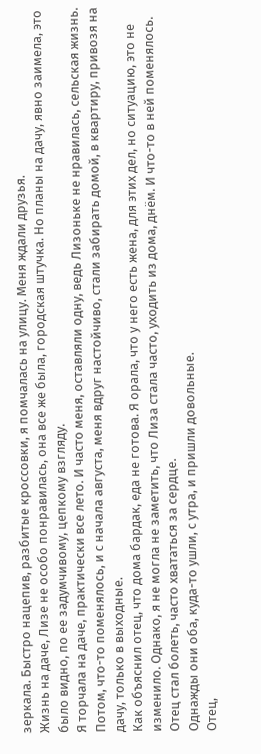зеркала. Быстро нацепив, разбитые кроссовки, я помчалась на улицу. Меня ждали друзья.
Жизнь на даче, Лизе не особо понравилась, она все же была, городская штучка. Но планы на дачу, явно заимела, это было видно, по ее задумчивому, цепкому взгляду.
Я торчала на даче, практически все лето. И часто меня, оставляли одну, ведь Лизоньке не нравилась, сельская жизнь. Потом, что-то поменялось, и с начала августа, меня вдруг настойчиво, стали забирать домой, в квартиру, привозя на дачу, только в выходные.
Как объяснил отец, что дома бардак, еда не готова. Я орала, что у него есть жена, для этих дел, но ситуацию, это не изменило. Однако, я не могла не заметить, что Лиза стала часто, уходить из дома, днём. И что-то в ней поменялось. Отец стал болеть, часто хвататься за сердце.
Однажды они оба, куда-то ушли, с утра, и пришли довольные.
Отец,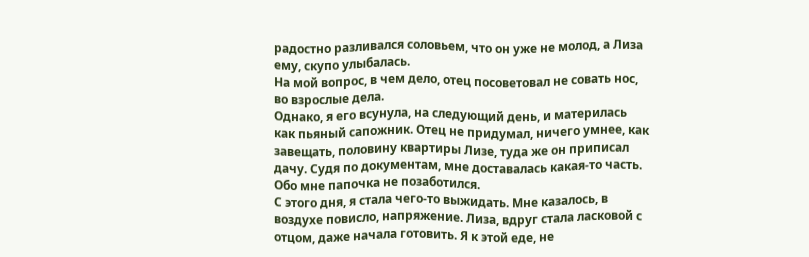радостно разливался соловьем, что он уже не молод, а Лиза ему, скупо улыбалась.
На мой вопрос, в чем дело, отец посоветовал не совать нос, во взрослые дела.
Однако, я его всунула, на следующий день, и материлась как пьяный сапожник. Отец не придумал, ничего умнее, как завещать, половину квартиры Лизе, туда же он приписал дачу. Судя по документам, мне доставалась какая-то часть. Обо мне папочка не позаботился.
С этого дня, я стала чего-то выжидать. Мне казалось, в воздухе повисло, напряжение. Лиза, вдруг стала ласковой с отцом, даже начала готовить. Я к этой еде, не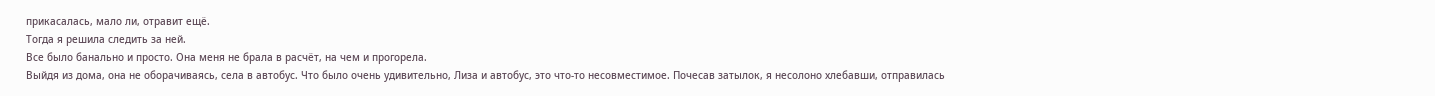прикасалась, мало ли, отравит ещё.
Тогда я решила следить за ней.
Все было банально и просто. Она меня не брала в расчёт, на чем и прогорела.
Выйдя из дома, она не оборачиваясь, села в автобус. Что было очень удивительно, Лиза и автобус, это что-то несовместимое. Почесав затылок, я несолоно хлебавши, отправилась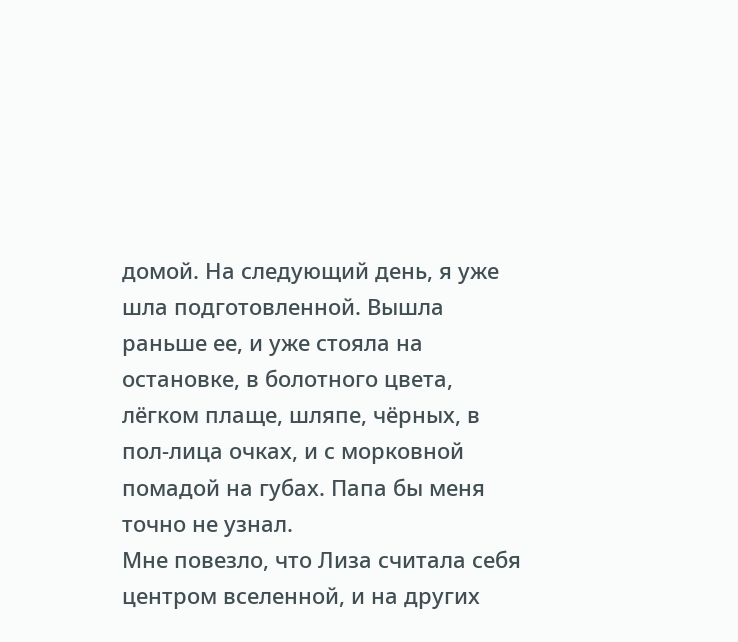домой. На следующий день, я уже шла подготовленной. Вышла раньше ее, и уже стояла на остановке, в болотного цвета, лёгком плаще, шляпе, чёрных, в пол-лица очках, и с морковной помадой на губах. Папа бы меня точно не узнал.
Мне повезло, что Лиза считала себя центром вселенной, и на других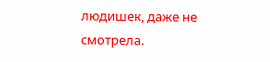людишек, даже не смотрела.